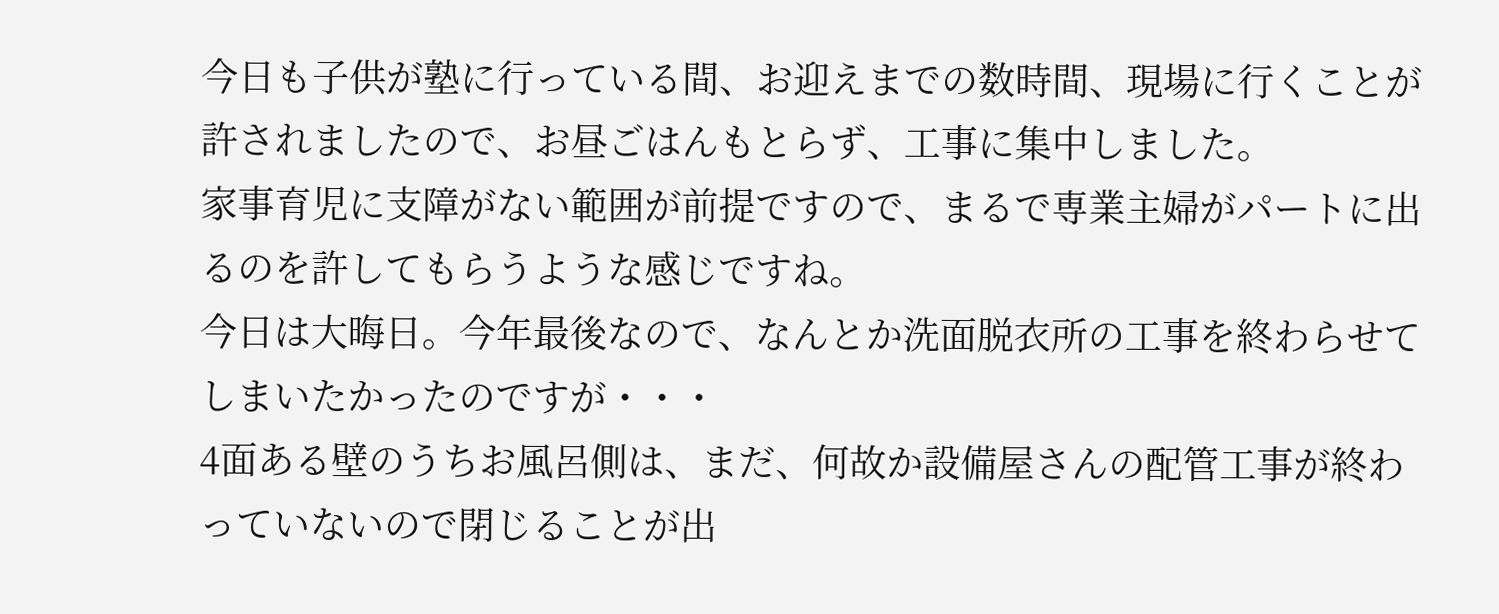今日も子供が塾に行っている間、お迎えまでの数時間、現場に行くことが許されましたので、お昼ごはんもとらず、工事に集中しました。
家事育児に支障がない範囲が前提ですので、まるで専業主婦がパートに出るのを許してもらうような感じですね。
今日は大晦日。今年最後なので、なんとか洗面脱衣所の工事を終わらせてしまいたかったのですが・・・
4面ある壁のうちお風呂側は、まだ、何故か設備屋さんの配管工事が終わっていないので閉じることが出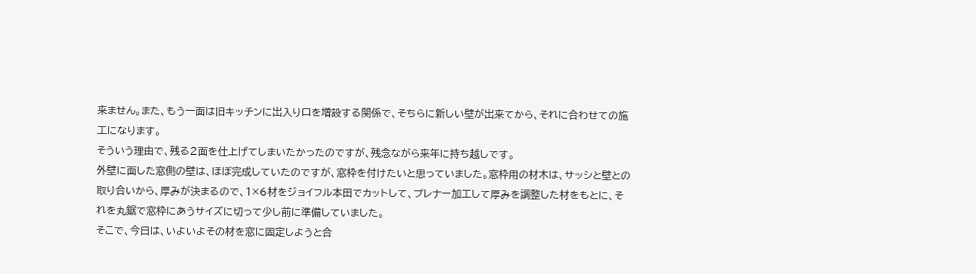来ません。また、もう一面は旧キッチンに出入り口を増設する関係で、そちらに新しい壁が出来てから、それに合わせての施工になります。
そういう理由で、残る2面を仕上げてしまいたかったのですが、残念ながら来年に持ち越しです。
外壁に面した窓側の壁は、ほぼ完成していたのですが、窓枠を付けたいと思っていました。窓枠用の材木は、サッシと壁との取り合いから、厚みが決まるので、1×6材をジョイフル本田でカットして、プレナー加工して厚みを調整した材をもとに、それを丸鋸で窓枠にあうサイズに切って少し前に準備していました。
そこで、今日は、いよいよその材を窓に固定しようと合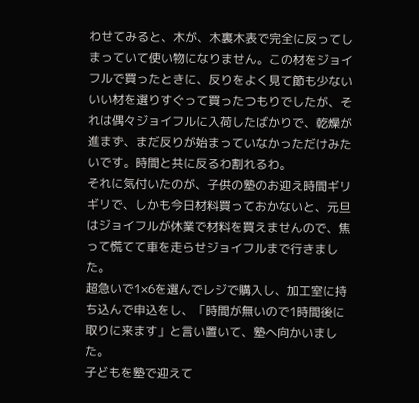わせてみると、木が、木裏木表で完全に反ってしまっていて使い物になりません。この材をジョイフルで買ったときに、反りをよく見て節も少ないいい材を選りすぐって買ったつもりでしたが、それは偶々ジョイフルに入荷したばかりで、乾燥が進まず、まだ反りが始まっていなかっただけみたいです。時間と共に反るわ割れるわ。
それに気付いたのが、子供の塾のお迎え時間ギリギリで、しかも今日材料買っておかないと、元旦はジョイフルが休業で材料を買えませんので、焦って慌てて車を走らせジョイフルまで行きました。
超急いで1×6を選んでレジで購入し、加工室に持ち込んで申込をし、「時間が無いので1時間後に取りに来ます」と言い置いて、塾へ向かいました。
子どもを塾で迎えて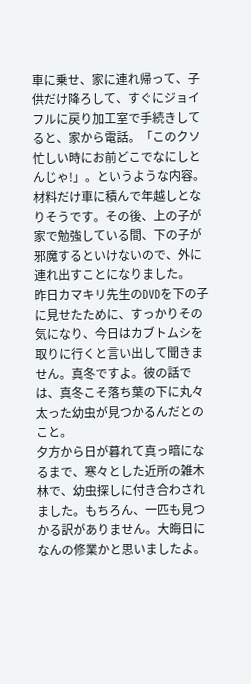車に乗せ、家に連れ帰って、子供だけ降ろして、すぐにジョイフルに戻り加工室で手続きしてると、家から電話。「このクソ忙しい時にお前どこでなにしとんじゃ!」。というような内容。
材料だけ車に積んで年越しとなりそうです。その後、上の子が家で勉強している間、下の子が邪魔するといけないので、外に連れ出すことになりました。
昨日カマキリ先生のDVDを下の子に見せたために、すっかりその気になり、今日はカブトムシを取りに行くと言い出して聞きません。真冬ですよ。彼の話では、真冬こそ落ち葉の下に丸々太った幼虫が見つかるんだとのこと。
夕方から日が暮れて真っ暗になるまで、寒々とした近所の雑木林で、幼虫探しに付き合わされました。もちろん、一匹も見つかる訳がありません。大晦日になんの修業かと思いましたよ。